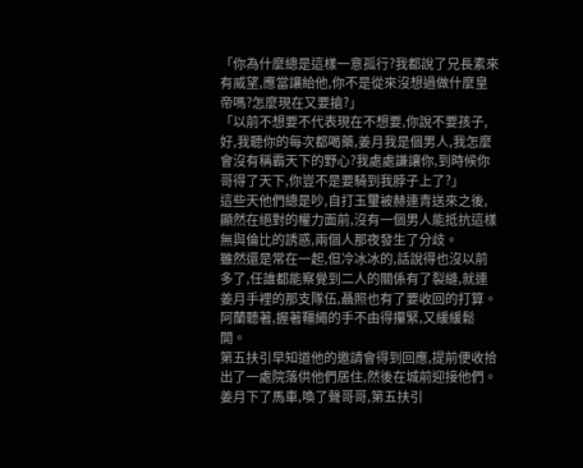「你為什麼總是這樣一意孤行?我都說了兄長素來有威望,應當讓給他,你不是從來沒想過做什麼皇帝嗎?怎麼現在又要搶?」
「以前不想要不代表現在不想要,你說不要孩子,好,我聽你的每次都喝藥,姜月我是個男人,我怎麼會沒有稱霸天下的野心?我處處謙讓你,到時候你哥得了天下,你豈不是要騎到我脖子上了?」
這些天他們總是吵,自打玉璽被赫連青送來之後,顯然在絕對的權力面前,沒有一個男人能抵抗這樣無與倫比的誘惑,兩個人那夜發生了分歧。
雖然還是常在一起,但冷冰冰的,話說得也沒以前多了,任誰都能察覺到二人的關係有了裂縫,就連姜月手裡的那支隊伍,聶照也有了要收回的打算。
阿蘭聽著,握著韁繩的手不由得攥緊,又緩緩鬆開。
第五扶引早知道他的邀請會得到回應,提前便收拾出了一處院落供他們居住,然後在城前迎接他們。
姜月下了馬車,喚了聲哥哥,第五扶引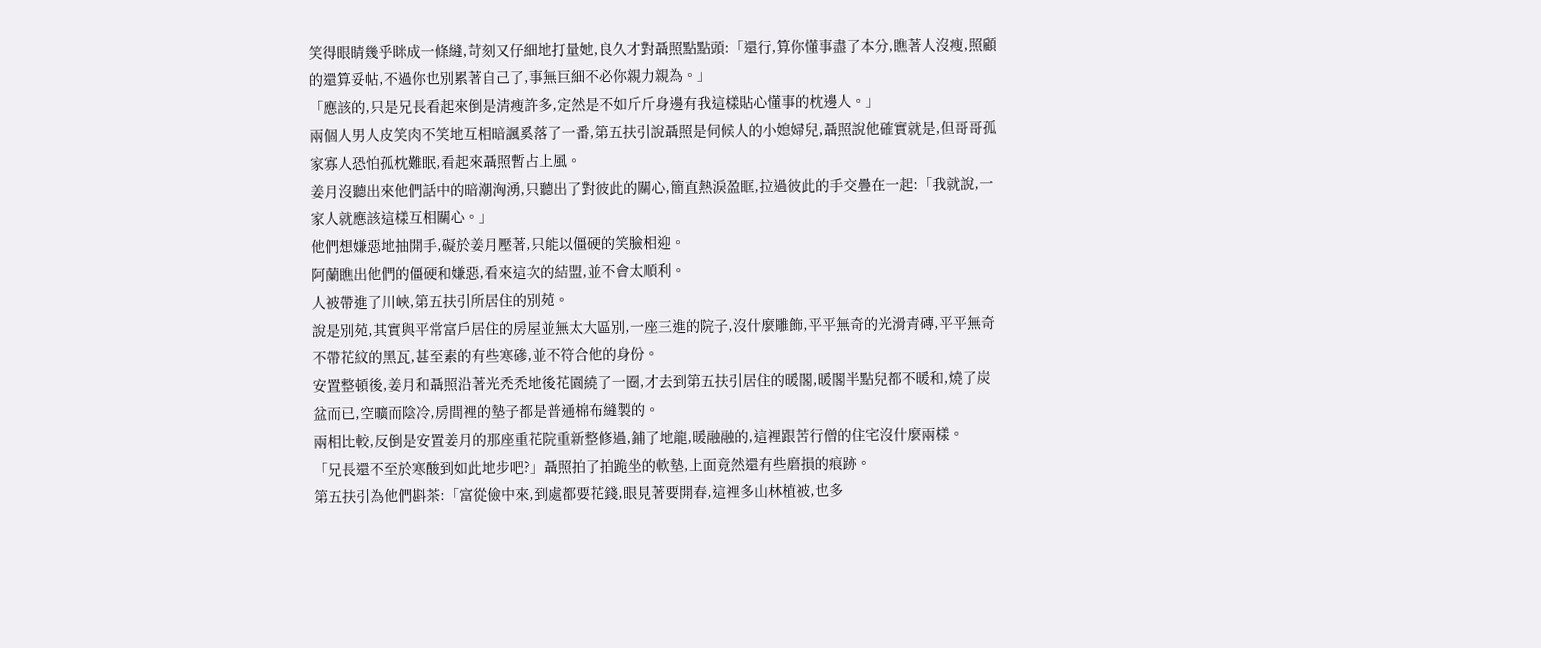笑得眼睛幾乎眯成一條縫,苛刻又仔細地打量她,良久才對聶照點點頭:「還行,算你懂事盡了本分,瞧著人沒瘦,照顧的還算妥帖,不過你也別累著自己了,事無巨細不必你親力親為。」
「應該的,只是兄長看起來倒是清瘦許多,定然是不如斤斤身邊有我這樣貼心懂事的枕邊人。」
兩個人男人皮笑肉不笑地互相暗諷奚落了一番,第五扶引說聶照是伺候人的小媳婦兒,聶照說他確實就是,但哥哥孤家寡人恐怕孤枕難眠,看起來聶照暫占上風。
姜月沒聽出來他們話中的暗潮洶湧,只聽出了對彼此的關心,簡直熱淚盈眶,拉過彼此的手交疊在一起:「我就說,一家人就應該這樣互相關心。」
他們想嫌惡地抽開手,礙於姜月壓著,只能以僵硬的笑臉相迎。
阿蘭瞧出他們的僵硬和嫌惡,看來這次的結盟,並不會太順利。
人被帶進了川峽,第五扶引所居住的別苑。
說是別苑,其實與平常富戶居住的房屋並無太大區別,一座三進的院子,沒什麼雕飾,平平無奇的光滑青磚,平平無奇不帶花紋的黑瓦,甚至素的有些寒磣,並不符合他的身份。
安置整頓後,姜月和聶照沿著光禿禿地後花園繞了一圈,才去到第五扶引居住的暖閣,暖閣半點兒都不暖和,燒了炭盆而已,空曠而陰冷,房間裡的墊子都是普通棉布縫製的。
兩相比較,反倒是安置姜月的那座重花院重新整修過,鋪了地龍,暖融融的,這裡跟苦行僧的住宅沒什麼兩樣。
「兄長還不至於寒酸到如此地步吧?」聶照拍了拍跪坐的軟墊,上面竟然還有些磨損的痕跡。
第五扶引為他們斟茶:「富從儉中來,到處都要花錢,眼見著要開春,這裡多山林植被,也多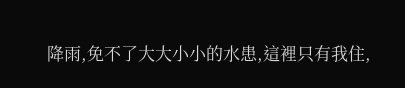降雨,免不了大大小小的水患,這裡只有我住,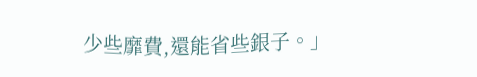少些靡費,還能省些銀子。」